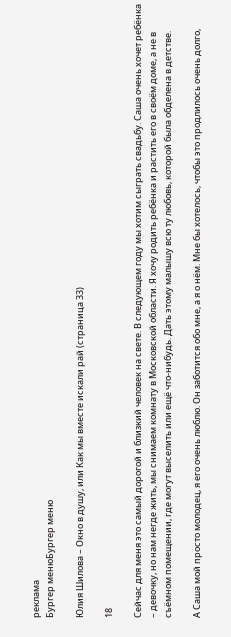реклама
Бургер менюБургер меню

Юлия Шилова – Окно в душу, или Как мы вместе искали рай (страница 33)

18

Сейчас для меня это самый дорогой и близкий человек на свете. В следующем году мы хотим сыграть свадьбу. Саша очень хочет ребёнка – девочку, но нам негде жить, мы снимаем комнату в Московской области. Я хочу родить ребёнка и растить его в своём доме, а не в съёмном помещении, где могут выселить или ещё что-нибудь. Дать этому малышу всю ту любовь, которой была обделена в детстве.

А Саша мой просто молодец, я его очень люблю. Он заботится обо мне, а я о нём. Мне бы хотелось, чтобы это продлилось очень долго,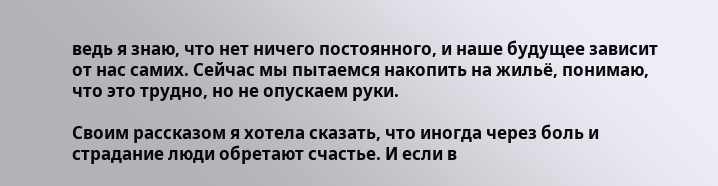ведь я знаю, что нет ничего постоянного, и наше будущее зависит от нас самих. Сейчас мы пытаемся накопить на жильё, понимаю, что это трудно, но не опускаем руки.

Своим рассказом я хотела сказать, что иногда через боль и страдание люди обретают счастье. И если в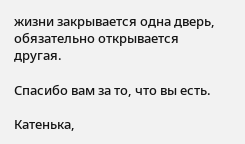жизни закрывается одна дверь, обязательно открывается другая.

Спасибо вам за то, что вы есть.

Катенька,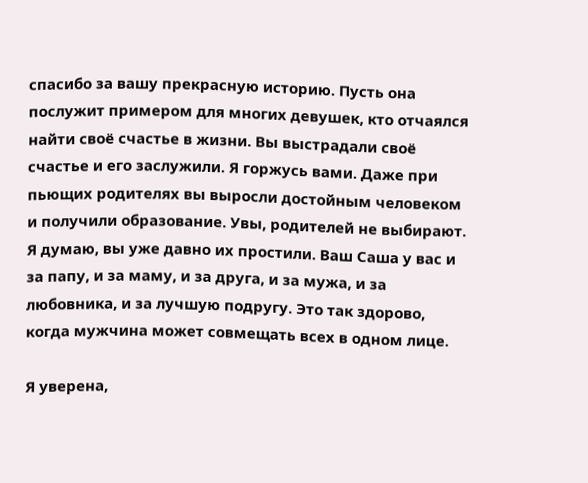спасибо за вашу прекрасную историю. Пусть она послужит примером для многих девушек, кто отчаялся найти своё счастье в жизни. Вы выстрадали своё счастье и его заслужили. Я горжусь вами. Даже при пьющих родителях вы выросли достойным человеком и получили образование. Увы, родителей не выбирают. Я думаю, вы уже давно их простили. Ваш Саша у вас и за папу, и за маму, и за друга, и за мужа, и за любовника, и за лучшую подругу. Это так здорово, когда мужчина может совмещать всех в одном лице.

Я уверена,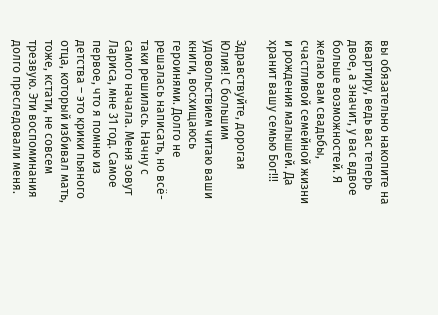вы обязательно накопите на квартиру, ведь вас теперь двое, а значит, у вас вдвое больше возможностей. Я желаю вам свадьбы, счастливой семейной жизни и рождения малышей. Да хранит вашу семью Бог!!!

Здравствуйте, дорогая Юлия! С большим удовольствием читаю ваши книги, восхищаюсь героинями. Долго не решалась написать, но всё-таки решилась. Начну с самого начала. Меня зовут Лариса, мне 31 год. Самое первое, что я помню из детства – это крики пьяного отца, который избивал мать, тоже, кстати, не совсем трезвую. Эти воспоминания долго преследовали меня.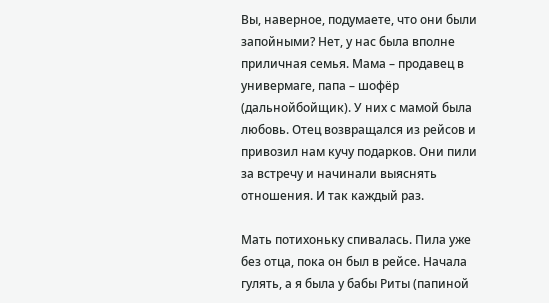Вы, наверное, подумаете, что они были запойными? Нет, у нас была вполне приличная семья. Мама – продавец в универмаге, папа – шофёр (дальнойбойщик). У них с мамой была любовь. Отец возвращался из рейсов и привозил нам кучу подарков. Они пили за встречу и начинали выяснять отношения. И так каждый раз.

Мать потихоньку спивалась. Пила уже без отца, пока он был в рейсе. Начала гулять, а я была у бабы Риты (папиной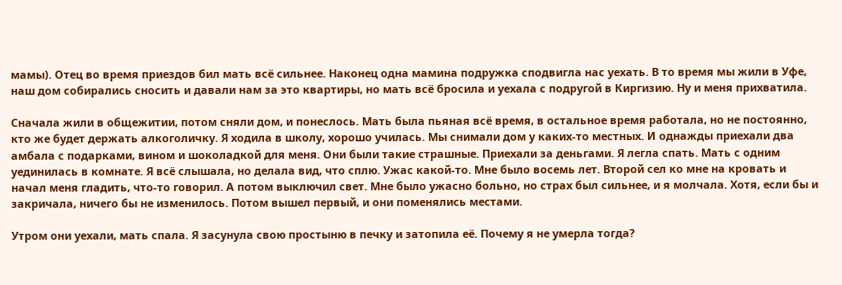мамы). Отец во время приездов бил мать всё сильнее. Наконец одна мамина подружка сподвигла нас уехать. В то время мы жили в Уфе, наш дом собирались сносить и давали нам за это квартиры, но мать всё бросила и уехала с подругой в Киргизию. Ну и меня прихватила.

Сначала жили в общежитии, потом сняли дом, и понеслось. Мать была пьяная всё время, в остальное время работала, но не постоянно, кто же будет держать алкоголичку. Я ходила в школу, хорошо училась. Мы снимали дом у каких-то местных. И однажды приехали два амбала с подарками, вином и шоколадкой для меня. Они были такие страшные. Приехали за деньгами. Я легла спать. Мать с одним уединилась в комнате. Я всё слышала, но делала вид, что сплю. Ужас какой-то. Мне было восемь лет. Второй сел ко мне на кровать и начал меня гладить, что-то говорил. А потом выключил свет. Мне было ужасно больно, но страх был сильнее, и я молчала. Хотя, если бы и закричала, ничего бы не изменилось. Потом вышел первый, и они поменялись местами.

Утром они уехали, мать спала. Я засунула свою простыню в печку и затопила её. Почему я не умерла тогда?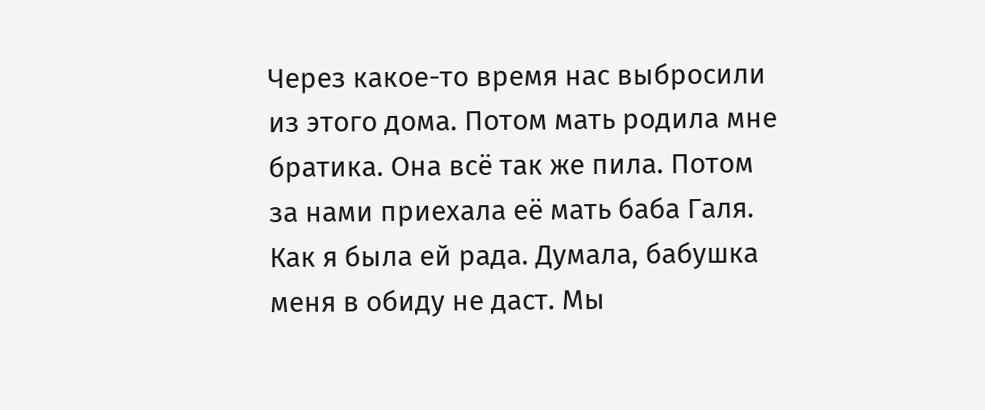Через какое-то время нас выбросили из этого дома. Потом мать родила мне братика. Она всё так же пила. Потом за нами приехала её мать баба Галя. Как я была ей рада. Думала, бабушка меня в обиду не даст. Мы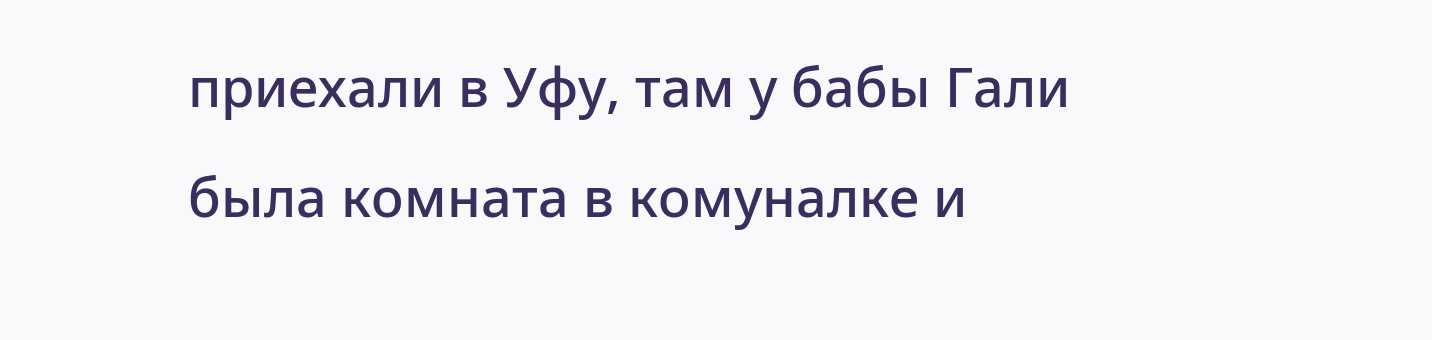приехали в Уфу, там у бабы Гали была комната в комуналке и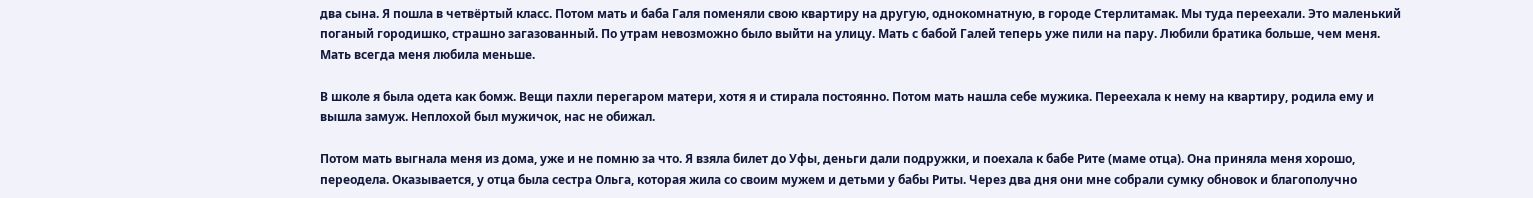два сына. Я пошла в четвёртый класс. Потом мать и баба Галя поменяли свою квартиру на другую, однокомнатную, в городе Стерлитамак. Мы туда переехали. Это маленький поганый городишко, страшно загазованный. По утрам невозможно было выйти на улицу. Мать с бабой Галей теперь уже пили на пару. Любили братика больше, чем меня. Мать всегда меня любила меньше.

В школе я была одета как бомж. Вещи пахли перегаром матери, хотя я и стирала постоянно. Потом мать нашла себе мужика. Переехала к нему на квартиру, родила ему и вышла замуж. Неплохой был мужичок, нас не обижал.

Потом мать выгнала меня из дома, уже и не помню за что. Я взяла билет до Уфы, деньги дали подружки, и поехала к бабе Рите (маме отца). Она приняла меня хорошо, переодела. Оказывается, у отца была сестра Ольга, которая жила со своим мужем и детьми у бабы Риты. Через два дня они мне собрали сумку обновок и благополучно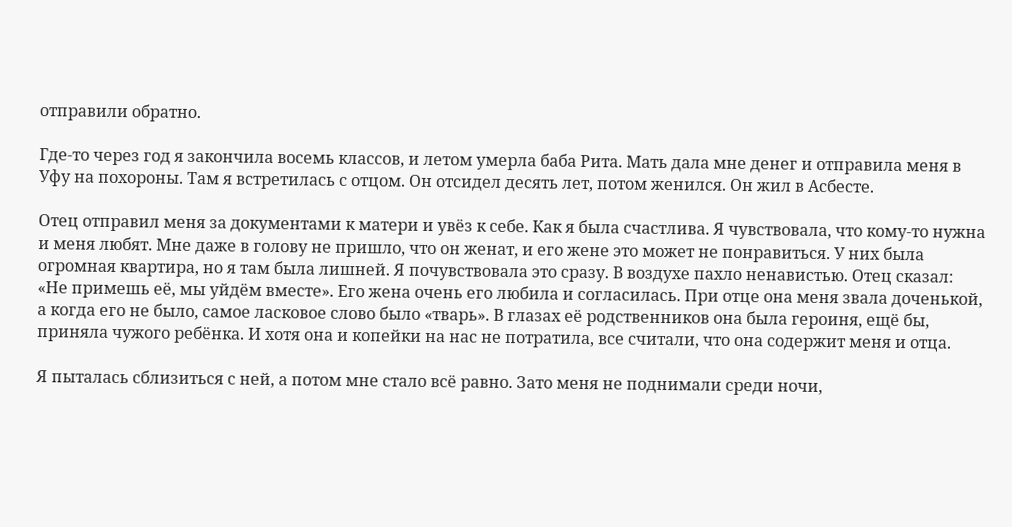отправили обратно.

Где-то через год я закончила восемь классов, и летом умерла баба Рита. Мать дала мне денег и отправила меня в Уфу на похороны. Там я встретилась с отцом. Он отсидел десять лет, потом женился. Он жил в Асбесте.

Отец отправил меня за документами к матери и увёз к себе. Как я была счастлива. Я чувствовала, что кому-то нужна и меня любят. Мне даже в голову не пришло, что он женат, и его жене это может не понравиться. У них была огромная квартира, но я там была лишней. Я почувствовала это сразу. В воздухе пахло ненавистью. Отец сказал: «Не примешь её, мы уйдём вместе». Его жена очень его любила и согласилась. При отце она меня звала доченькой, а когда его не было, самое ласковое слово было «тварь». В глазах её родственников она была героиня, ещё бы, приняла чужого ребёнка. И хотя она и копейки на нас не потратила, все считали, что она содержит меня и отца.

Я пыталась сблизиться с ней, а потом мне стало всё равно. Зато меня не поднимали среди ночи,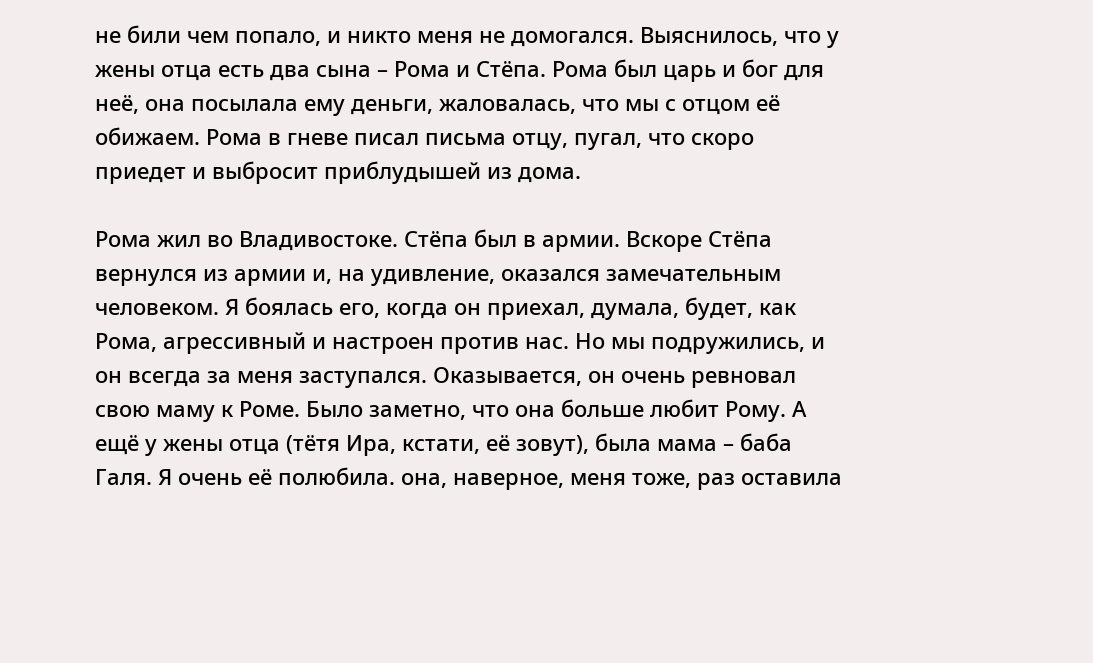не били чем попало, и никто меня не домогался. Выяснилось, что у жены отца есть два сына – Рома и Стёпа. Рома был царь и бог для неё, она посылала ему деньги, жаловалась, что мы с отцом её обижаем. Рома в гневе писал письма отцу, пугал, что скоро приедет и выбросит приблудышей из дома.

Рома жил во Владивостоке. Стёпа был в армии. Вскоре Стёпа вернулся из армии и, на удивление, оказался замечательным человеком. Я боялась его, когда он приехал, думала, будет, как Рома, агрессивный и настроен против нас. Но мы подружились, и он всегда за меня заступался. Оказывается, он очень ревновал свою маму к Роме. Было заметно, что она больше любит Рому. А ещё у жены отца (тётя Ира, кстати, её зовут), была мама – баба Галя. Я очень её полюбила. она, наверное, меня тоже, раз оставила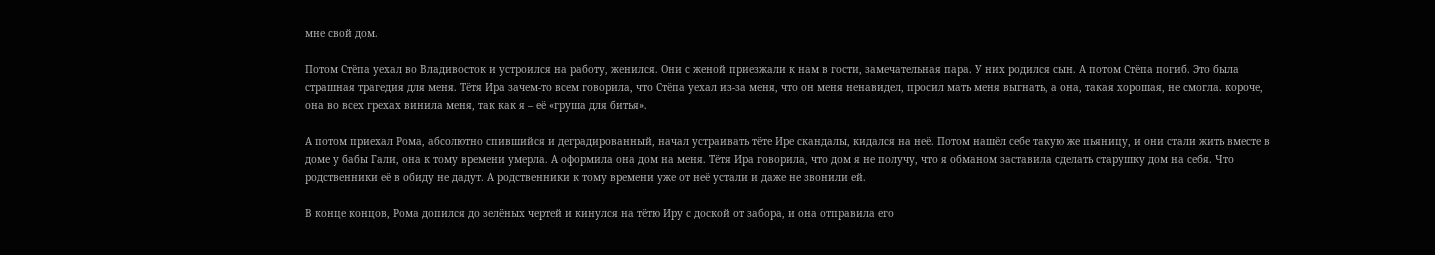мне свой дом.

Потом Стёпа уехал во Владивосток и устроился на работу, женился. Они с женой приезжали к нам в гости, замечательная пара. У них родился сын. А потом Стёпа погиб. Это была страшная трагедия для меня. Тётя Ира зачем-то всем говорила, что Стёпа уехал из-за меня, что он меня ненавидел, просил мать меня выгнать, а она, такая хорошая, не смогла. короче, она во всех грехах винила меня, так как я – её «груша для битья».

А потом приехал Рома, абсолютно спившийся и деградированный, начал устраивать тёте Ире скандалы, кидался на неё. Потом нашёл себе такую же пьяницу, и они стали жить вместе в доме у бабы Гали, она к тому времени умерла. А оформила она дом на меня. Тётя Ира говорила, что дом я не получу, что я обманом заставила сделать старушку дом на себя. Что родственники её в обиду не дадут. А родственники к тому времени уже от неё устали и даже не звонили ей.

В конце концов, Рома допился до зелёных чертей и кинулся на тётю Иру с доской от забора, и она отправила его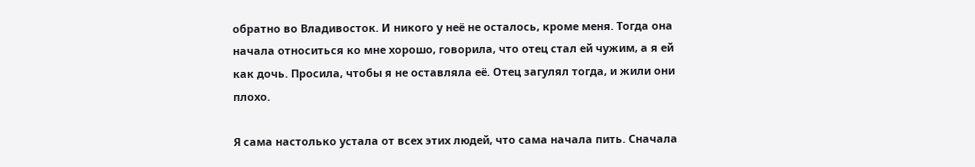обратно во Владивосток. И никого у неё не осталось, кроме меня. Тогда она начала относиться ко мне хорошо, говорила, что отец стал ей чужим, а я ей как дочь. Просила, чтобы я не оставляла её. Отец загулял тогда, и жили они плохо.

Я сама настолько устала от всех этих людей, что сама начала пить. Сначала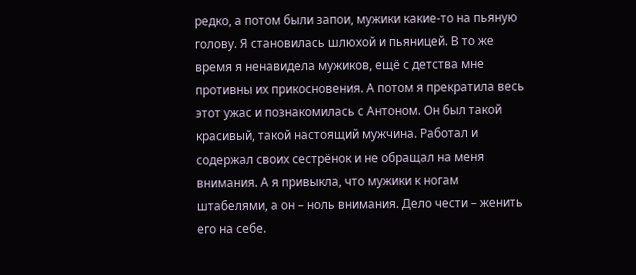редко, а потом были запои, мужики какие-то на пьяную голову. Я становилась шлюхой и пьяницей. В то же время я ненавидела мужиков, ещё с детства мне противны их прикосновения. А потом я прекратила весь этот ужас и познакомилась с Антоном. Он был такой красивый, такой настоящий мужчина. Работал и содержал своих сестрёнок и не обращал на меня внимания. А я привыкла, что мужики к ногам штабелями, а он – ноль внимания. Дело чести – женить его на себе.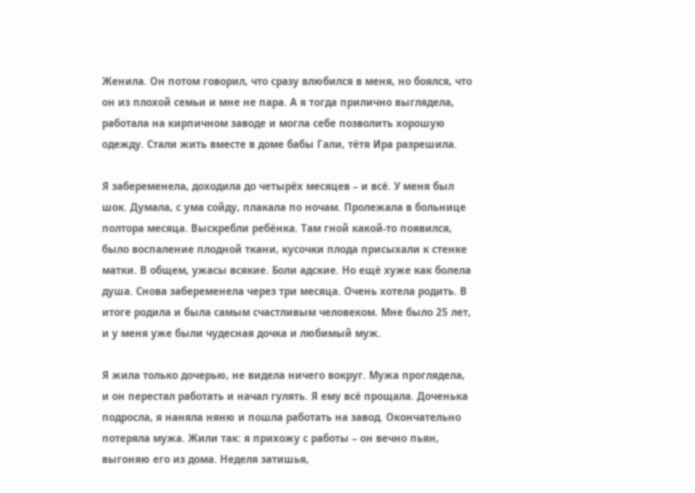Женила. Он потом говорил, что сразу влюбился в меня, но боялся, что он из плохой семьи и мне не пара. А я тогда прилично выглядела, работала на кирпичном заводе и могла себе позволить хорошую одежду. Стали жить вместе в доме бабы Гали, тётя Ира разрешила.

Я забеременела, доходила до четырёх месяцев – и всё. У меня был шок. Думала, с ума сойду, плакала по ночам. Пролежала в больнице полтора месяца. Выскребли ребёнка. Там гной какой-то появился, было воспаление плодной ткани, кусочки плода присыхали к стенке матки. В общем, ужасы всякие. Боли адские. Но ещё хуже как болела душа. Снова забеременела через три месяца. Очень хотела родить. В итоге родила и была самым счастливым человеком. Мне было 25 лет, и у меня уже были чудесная дочка и любимый муж.

Я жила только дочерью, не видела ничего вокруг. Мужа проглядела, и он перестал работать и начал гулять. Я ему всё прощала. Доченька подросла, я наняла няню и пошла работать на завод. Окончательно потеряла мужа. Жили так: я прихожу с работы – он вечно пьян, выгоняю его из дома. Неделя затишья,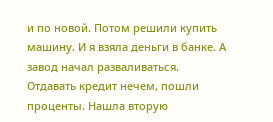и по новой. Потом решили купить машину. И я взяла деньги в банке. А завод начал разваливаться. Отдавать кредит нечем, пошли проценты. Нашла вторую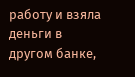работу и взяла деньги в другом банке,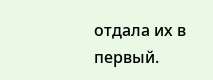отдала их в первый.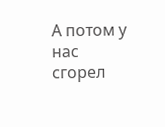А потом у нас сгорел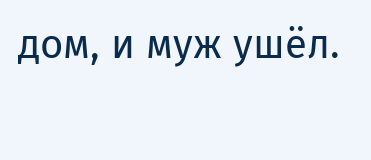дом, и муж ушёл.